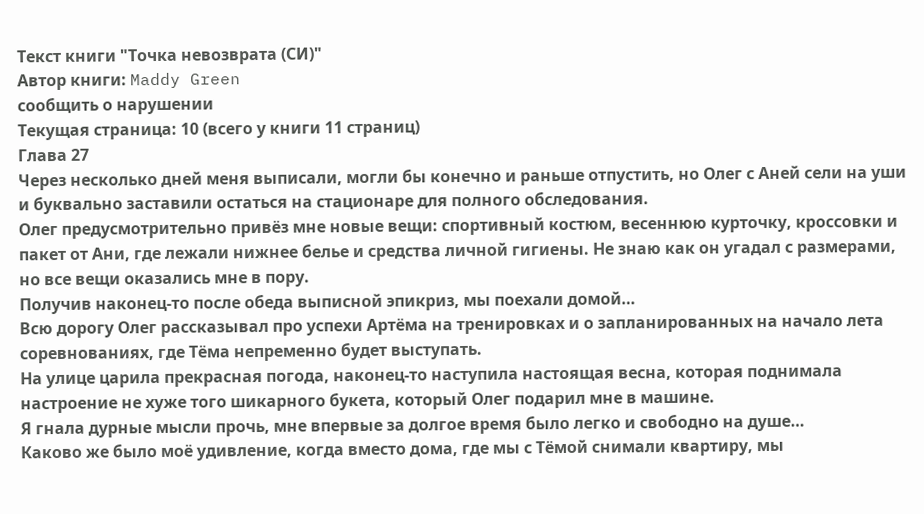Текст книги "Точка невозврата (СИ)"
Автор книги: Maddy Green
сообщить о нарушении
Текущая страница: 10 (всего у книги 11 страниц)
Глава 27
Через несколько дней меня выписали, могли бы конечно и раньше отпустить, но Олег с Аней сели на уши и буквально заставили остаться на стационаре для полного обследования.
Олег предусмотрительно привёз мне новые вещи: спортивный костюм, весеннюю курточку, кроссовки и пакет от Ани, где лежали нижнее белье и средства личной гигиены. Не знаю как он угадал с размерами, но все вещи оказались мне в пору.
Получив наконец-то после обеда выписной эпикриз, мы поехали домой…
Всю дорогу Олег рассказывал про успехи Артёма на тренировках и о запланированных на начало лета соревнованиях, где Тёма непременно будет выступать.
На улице царила прекрасная погода, наконец-то наступила настоящая весна, которая поднимала настроение не хуже того шикарного букета, который Олег подарил мне в машине.
Я гнала дурные мысли прочь, мне впервые за долгое время было легко и свободно на душе…
Каково же было моё удивление, когда вместо дома, где мы с Тёмой снимали квартиру, мы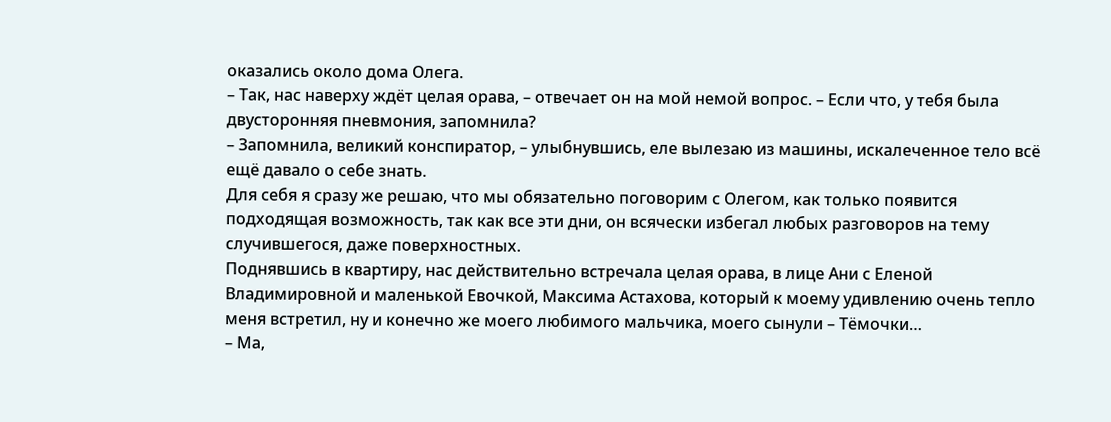оказались около дома Олега.
– Так, нас наверху ждёт целая орава, – отвечает он на мой немой вопрос. – Если что, у тебя была двусторонняя пневмония, запомнила?
– Запомнила, великий конспиратор, – улыбнувшись, еле вылезаю из машины, искалеченное тело всё ещё давало о себе знать.
Для себя я сразу же решаю, что мы обязательно поговорим с Олегом, как только появится подходящая возможность, так как все эти дни, он всячески избегал любых разговоров на тему случившегося, даже поверхностных.
Поднявшись в квартиру, нас действительно встречала целая орава, в лице Ани с Еленой Владимировной и маленькой Евочкой, Максима Астахова, который к моему удивлению очень тепло меня встретил, ну и конечно же моего любимого мальчика, моего сынули – Тёмочки…
– Ма,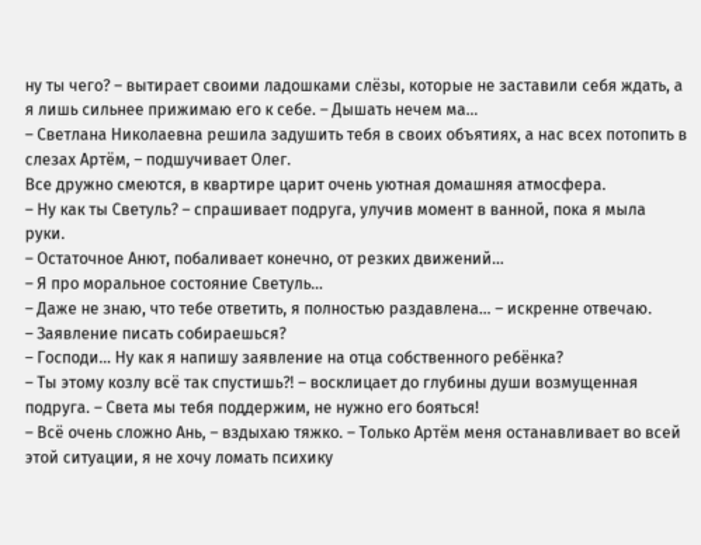ну ты чего? – вытирает своими ладошками слёзы, которые не заставили себя ждать, а я лишь сильнее прижимаю его к себе. – Дышать нечем ма…
– Светлана Николаевна решила задушить тебя в своих объятиях, а нас всех потопить в слезах Артём, – подшучивает Олег.
Все дружно смеются, в квартире царит очень уютная домашняя атмосфера.
– Ну как ты Светуль? – спрашивает подруга, улучив момент в ванной, пока я мыла руки.
– Остаточное Анют, побаливает конечно, от резких движений…
– Я про моральное состояние Светуль…
– Даже не знаю, что тебе ответить, я полностью раздавлена… – искренне отвечаю.
– Заявление писать собираешься?
– Господи… Ну как я напишу заявление на отца собственного ребёнка?
– Ты этому козлу всё так спустишь?! – восклицает до глубины души возмущенная подруга. – Света мы тебя поддержим, не нужно его бояться!
– Всё очень сложно Ань, – вздыхаю тяжко. – Только Артём меня останавливает во всей этой ситуации, я не хочу ломать психику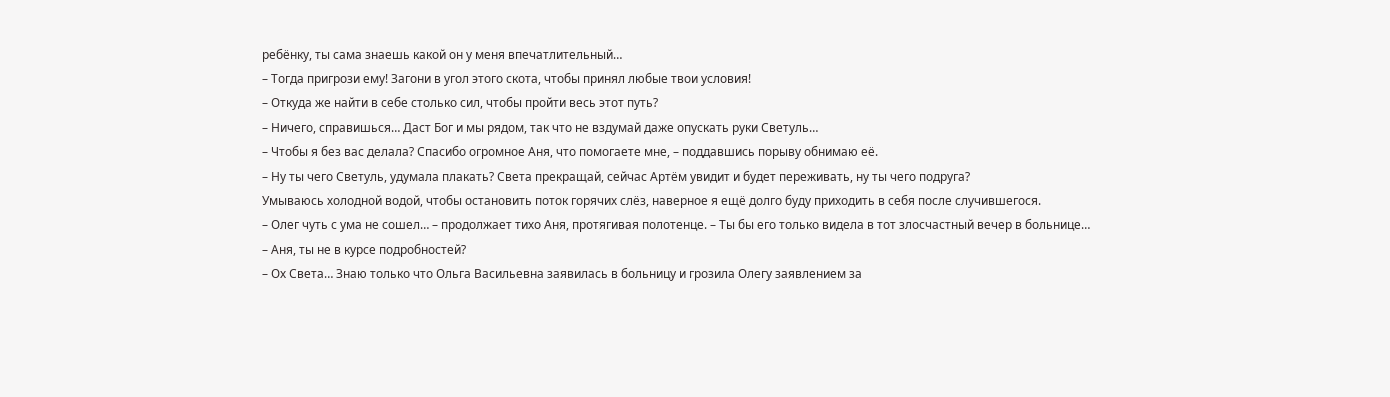ребёнку, ты сама знаешь какой он у меня впечатлительный…
– Тогда пригрози ему! Загони в угол этого скота, чтобы принял любые твои условия!
– Откуда же найти в себе столько сил, чтобы пройти весь этот путь?
– Ничего, справишься… Даст Бог и мы рядом, так что не вздумай даже опускать руки Светуль…
– Чтобы я без вас делала? Спасибо огромное Аня, что помогаете мне, – поддавшись порыву обнимаю её.
– Ну ты чего Светуль, удумала плакать? Света прекращай, сейчас Артём увидит и будет переживать, ну ты чего подруга?
Умываюсь холодной водой, чтобы остановить поток горячих слёз, наверное я ещё долго буду приходить в себя после случившегося.
– Олег чуть с ума не сошел… – продолжает тихо Аня, протягивая полотенце. – Ты бы его только видела в тот злосчастный вечер в больнице…
– Аня, ты не в курсе подробностей?
– Ох Света… Знаю только что Ольга Васильевна заявилась в больницу и грозила Олегу заявлением за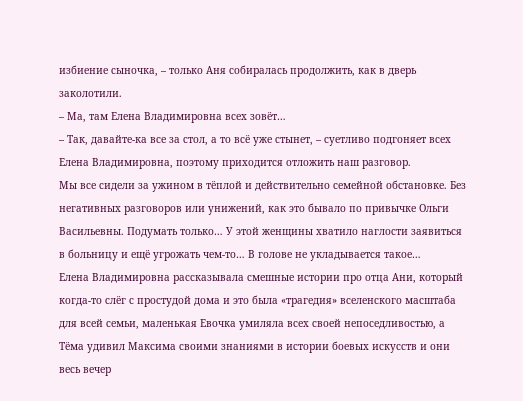избиение сыночка, – только Аня собиралась продолжить, как в дверь заколотили.
– Ма, там Елена Владимировна всех зовёт…
– Так, давайте-ка все за стол, а то всё уже стынет, – суетливо подгоняет всех Елена Владимировна, поэтому приходится отложить наш разговор.
Мы все сидели за ужином в тёплой и действительно семейной обстановке. Без негативных разговоров или унижений, как это бывало по привычке Ольги Васильевны. Подумать только… У этой женщины хватило наглости заявиться в больницу и ещё угрожать чем-то… В голове не укладывается такое…
Елена Владимировна рассказывала смешные истории про отца Ани, который когда-то слёг с простудой дома и это была «трагедия» вселенского масштаба для всей семьи, маленькая Евочка умиляла всех своей непоседливостью, а Тёма удивил Максима своими знаниями в истории боевых искусств и они весь вечер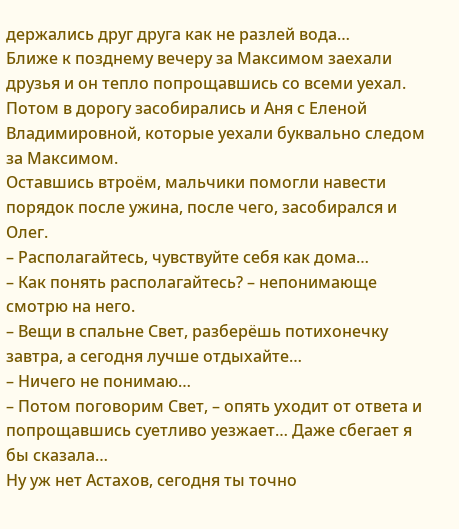держались друг друга как не разлей вода…
Ближе к позднему вечеру за Максимом заехали друзья и он тепло попрощавшись со всеми уехал. Потом в дорогу засобирались и Аня с Еленой Владимировной, которые уехали буквально следом за Максимом.
Оставшись втроём, мальчики помогли навести порядок после ужина, после чего, засобирался и Олег.
– Располагайтесь, чувствуйте себя как дома…
– Как понять располагайтесь? – непонимающе смотрю на него.
– Вещи в спальне Свет, разберёшь потихонечку завтра, а сегодня лучше отдыхайте…
– Ничего не понимаю…
– Потом поговорим Свет, – опять уходит от ответа и попрощавшись суетливо уезжает… Даже сбегает я бы сказала…
Ну уж нет Астахов, сегодня ты точно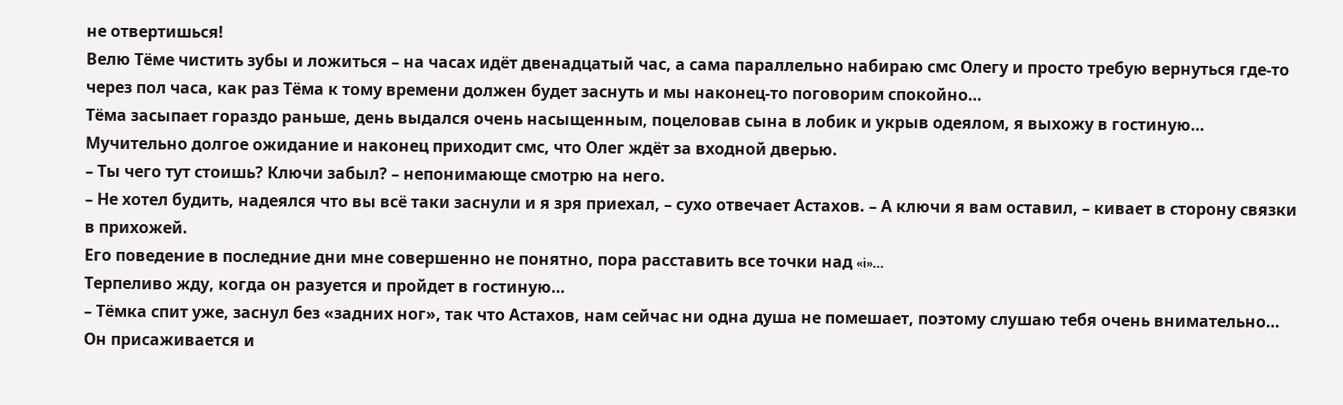не отвертишься!
Велю Тёме чистить зубы и ложиться – на часах идёт двенадцатый час, а сама параллельно набираю смс Олегу и просто требую вернуться где-то через пол часа, как раз Тёма к тому времени должен будет заснуть и мы наконец-то поговорим спокойно…
Тёма засыпает гораздо раньше, день выдался очень насыщенным, поцеловав сына в лобик и укрыв одеялом, я выхожу в гостиную…
Мучительно долгое ожидание и наконец приходит смс, что Олег ждёт за входной дверью.
– Ты чего тут стоишь? Ключи забыл? – непонимающе смотрю на него.
– Не хотел будить, надеялся что вы всё таки заснули и я зря приехал, – сухо отвечает Астахов. – А ключи я вам оставил, – кивает в сторону связки в прихожей.
Его поведение в последние дни мне совершенно не понятно, пора расставить все точки над «i»…
Терпеливо жду, когда он разуется и пройдет в гостиную…
– Тёмка спит уже, заснул без «задних ног», так что Астахов, нам сейчас ни одна душа не помешает, поэтому слушаю тебя очень внимательно…
Он присаживается и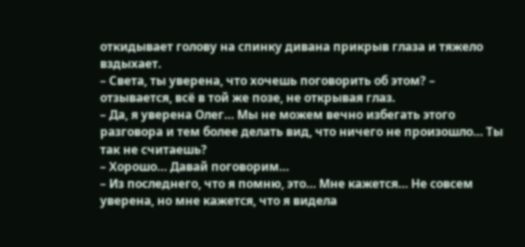откидывает голову на спинку дивана прикрыв глаза и тяжело вздыхает.
– Света, ты уверена, что хочешь поговорить об этом? – отзывается, всё в той же позе, не открывая глаз.
– Да, я уверена Олег… Мы не можем вечно избегать этого разговора и тем более делать вид, что ничего не произошло… Ты так не считаешь?
– Хорошо… Давай поговорим…
– Из последнего, что я помню, это… Мне кажется… Не совсем уверена, но мне кажется, что я видела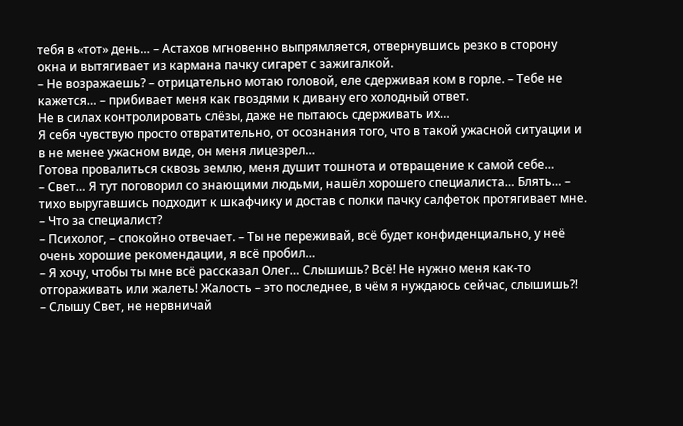тебя в «тот» день… – Астахов мгновенно выпрямляется, отвернувшись резко в сторону окна и вытягивает из кармана пачку сигарет с зажигалкой.
– Не возражаешь? – отрицательно мотаю головой, еле сдерживая ком в горле. – Тебе не кажется… – прибивает меня как гвоздями к дивану его холодный ответ.
Не в силах контролировать слёзы, даже не пытаюсь сдерживать их…
Я себя чувствую просто отвратительно, от осознания того, что в такой ужасной ситуации и в не менее ужасном виде, он меня лицезрел…
Готова провалиться сквозь землю, меня душит тошнота и отвращение к самой себе…
– Свет… Я тут поговорил со знающими людьми, нашёл хорошего специалиста… Блять… – тихо выругавшись подходит к шкафчику и достав с полки пачку салфеток протягивает мне.
– Что за специалист?
– Психолог, – спокойно отвечает. – Ты не переживай, всё будет конфиденциально, у неё очень хорошие рекомендации, я всё пробил…
– Я хочу, чтобы ты мне всё рассказал Олег… Слышишь? Всё! Не нужно меня как-то отгораживать или жалеть! Жалость – это последнее, в чём я нуждаюсь сейчас, слышишь?!
– Слышу Свет, не нервничай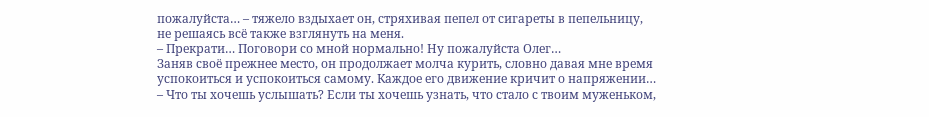пожалуйста… – тяжело вздыхает он, стряхивая пепел от сигареты в пепельницу, не решаясь всё также взглянуть на меня.
– Прекрати… Поговори со мной нормально! Ну пожалуйста Олег…
Заняв своё прежнее место, он продолжает молча курить, словно давая мне время успокоиться и успокоиться самому. Каждое его движение кричит о напряжении…
– Что ты хочешь услышать? Если ты хочешь узнать, что стало с твоим муженьком,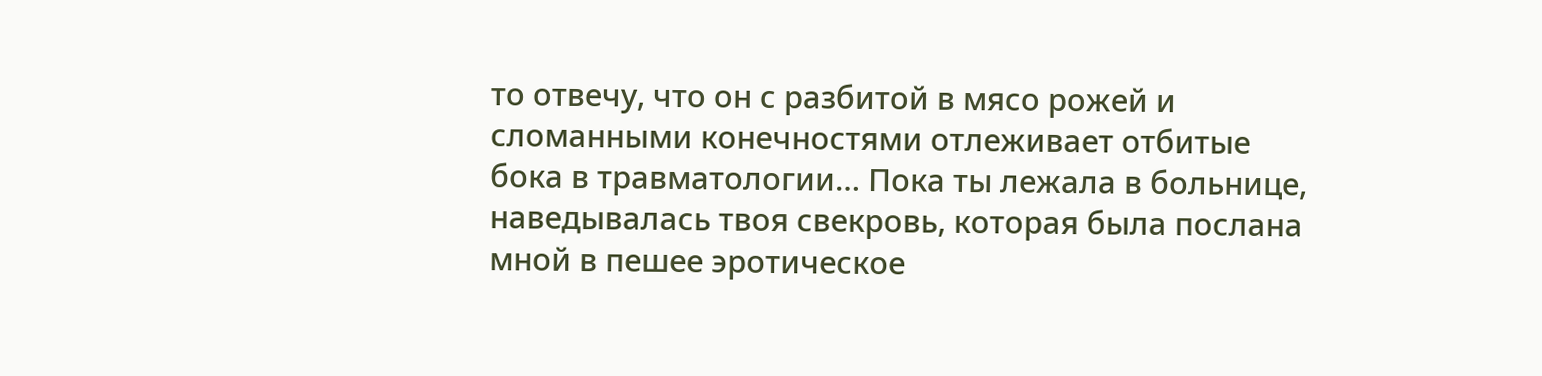то отвечу, что он с разбитой в мясо рожей и сломанными конечностями отлеживает отбитые бока в травматологии… Пока ты лежала в больнице, наведывалась твоя свекровь, которая была послана мной в пешее эротическое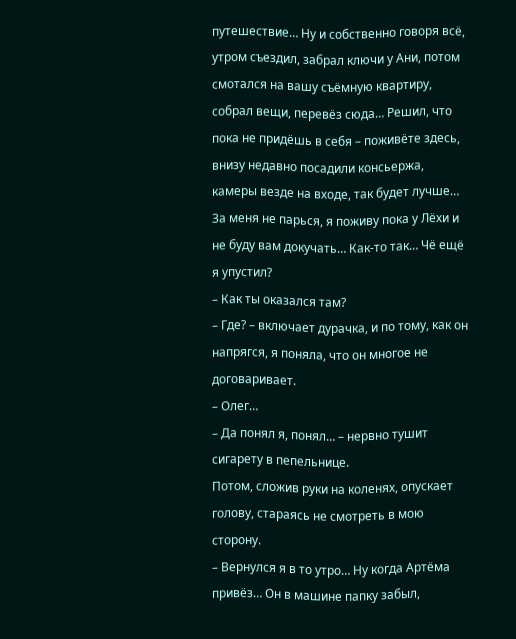путешествие… Ну и собственно говоря всё, утром съездил, забрал ключи у Ани, потом смотался на вашу съёмную квартиру, собрал вещи, перевёз сюда… Решил, что пока не придёшь в себя – поживёте здесь, внизу недавно посадили консьержа, камеры везде на входе, так будет лучше… За меня не парься, я поживу пока у Лёхи и не буду вам докучать… Как-то так… Чё ещё я упустил?
– Как ты оказался там?
– Где? – включает дурачка, и по тому, как он напрягся, я поняла, что он многое не договаривает.
– Олег…
– Да понял я, понял… – нервно тушит сигарету в пепельнице.
Потом, сложив руки на коленях, опускает голову, стараясь не смотреть в мою сторону.
– Вернулся я в то утро… Ну когда Артёма привёз… Он в машине папку забыл,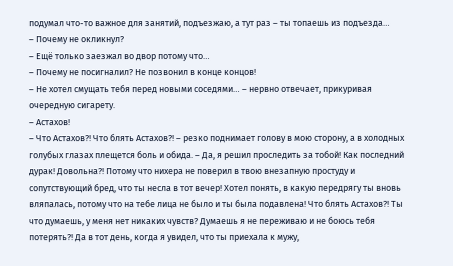подумал что-то важное для занятий, подъезжаю, а тут раз – ты топаешь из подъезда…
– Почему не окликнул?
– Ещё только заезжал во двор потому что…
– Почему не посигналил? Не позвонил в конце концов!
– Не хотел смущать тебя перед новыми соседями… – нервно отвечает, прикуривая очередную сигарету.
– Астахов!
– Что Астахов?! Что блять Астахов?! – резко поднимает голову в мою сторону, а в холодных голубых глазах плещется боль и обида. – Да, я решил проследить за тобой! Как последний дурак! Довольна?! Потому что нихера не поверил в твою внезапную простуду и сопутствующий бред, что ты несла в тот вечер! Хотел понять, в какую передрягу ты вновь вляпалась, потому что на тебе лица не было и ты была подавлена! Что блять Астахов?! Ты что думаешь, у меня нет никаких чувств? Думаешь я не переживаю и не боюсь тебя потерять?! Да в тот день, когда я увидел, что ты приехала к мужу,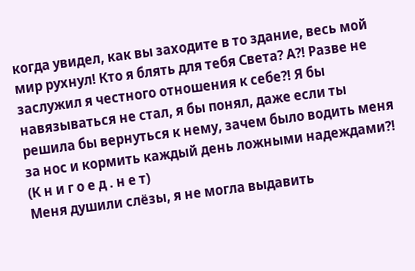когда увидел, как вы заходите в то здание, весь мой мир рухнул! Кто я блять для тебя Света? А?! Разве не заслужил я честного отношения к себе?! Я бы навязываться не стал, я бы понял, даже если ты решила бы вернуться к нему, зачем было водить меня за нос и кормить каждый день ложными надеждами?! (К н и г о е д . н е т)
Меня душили слёзы, я не могла выдавить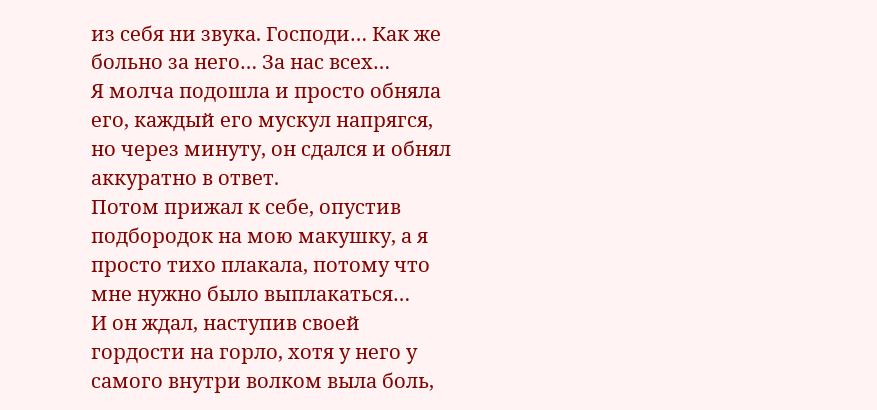из себя ни звука. Господи… Как же больно за него… За нас всех…
Я молча подошла и просто обняла его, каждый его мускул напрягся, но через минуту, он сдался и обнял аккуратно в ответ.
Потом прижал к себе, опустив подбородок на мою макушку, а я просто тихо плакала, потому что мне нужно было выплакаться…
И он ждал, наступив своей гордости на горло, хотя у него у самого внутри волком выла боль,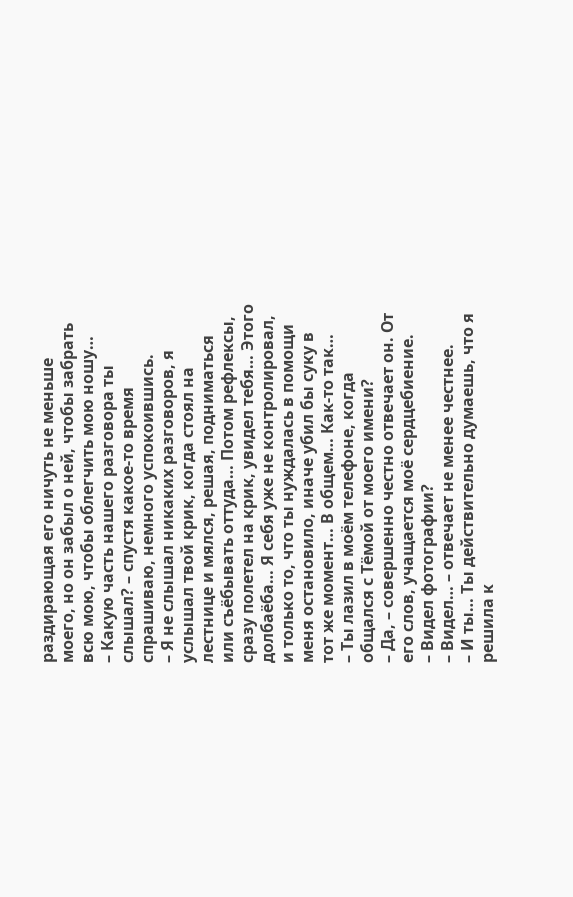раздирающая его ничуть не меньше моего, но он забыл о ней, чтобы забрать всю мою, чтобы облегчить мою ношу…
– Какую часть нашего разговора ты слышал? – спустя какое-то время спрашиваю, немного успокоившись.
– Я не слышал никаких разговоров, я услышал твой крик, когда стоял на лестнице и мялся, решая, подниматься или съёбывать оттуда… Потом рефлексы, сразу полетел на крик, увидел тебя… Этого долбаёба… Я себя уже не контролировал, и только то, что ты нуждалась в помощи меня остановило, иначе убил бы суку в тот же момент… В общем… Как-то так…
– Ты лазил в моём телефоне, когда общался с Тёмой от моего имени?
– Да, – совершенно честно отвечает он. От его слов, учащается моё сердцебиение.
– Видел фотографии?
– Видел… – отвечает не менее честнее.
– И ты… Ты действительно думаешь, что я решила к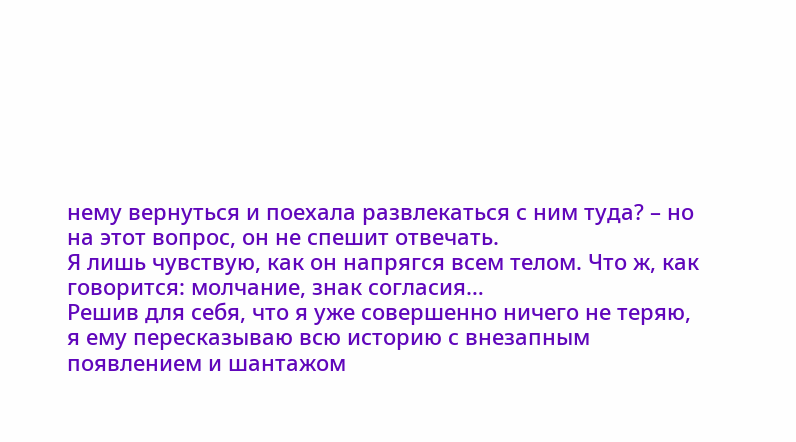нему вернуться и поехала развлекаться с ним туда? – но на этот вопрос, он не спешит отвечать.
Я лишь чувствую, как он напрягся всем телом. Что ж, как говорится: молчание, знак согласия…
Решив для себя, что я уже совершенно ничего не теряю, я ему пересказываю всю историю с внезапным появлением и шантажом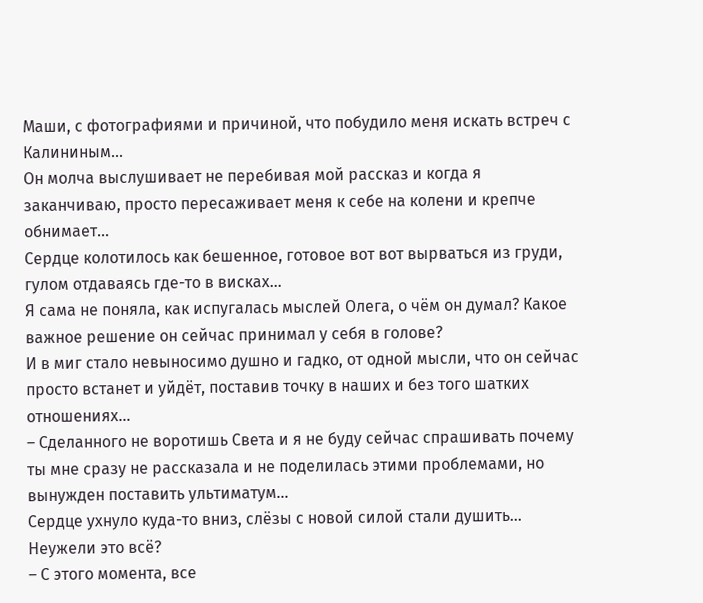Маши, с фотографиями и причиной, что побудило меня искать встреч с Калининым…
Он молча выслушивает не перебивая мой рассказ и когда я заканчиваю, просто пересаживает меня к себе на колени и крепче обнимает…
Сердце колотилось как бешенное, готовое вот вот вырваться из груди, гулом отдаваясь где-то в висках…
Я сама не поняла, как испугалась мыслей Олега, о чём он думал? Какое важное решение он сейчас принимал у себя в голове?
И в миг стало невыносимо душно и гадко, от одной мысли, что он сейчас просто встанет и уйдёт, поставив точку в наших и без того шатких отношениях…
– Сделанного не воротишь Света и я не буду сейчас спрашивать почему ты мне сразу не рассказала и не поделилась этими проблемами, но вынужден поставить ультиматум…
Сердце ухнуло куда-то вниз, слёзы с новой силой стали душить… Неужели это всё?
– С этого момента, все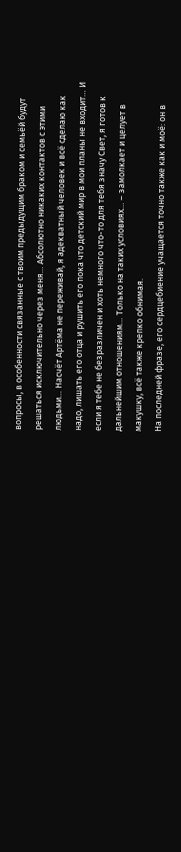вопросы, в особенности связанные с твоим предыдущим браком и семьёй будут решаться исключительно через меня… Абсолютно никаких контактов с этими людьми… Насчёт Артёма не переживай, я адекватный человек и всё сделаю как надо, лишать его отца и рушить его пока что детский мир в мои планы не входит… И если я тебе не безразличен и хоть немного что-то для тебя значу Свет, я готов к дальнейшим отношениям… Только на таких условиях… – замолкает и целует в макушку, всё также крепко обнимая.
На последней фразе, его сердцебиение учащается точно также как и моё: он в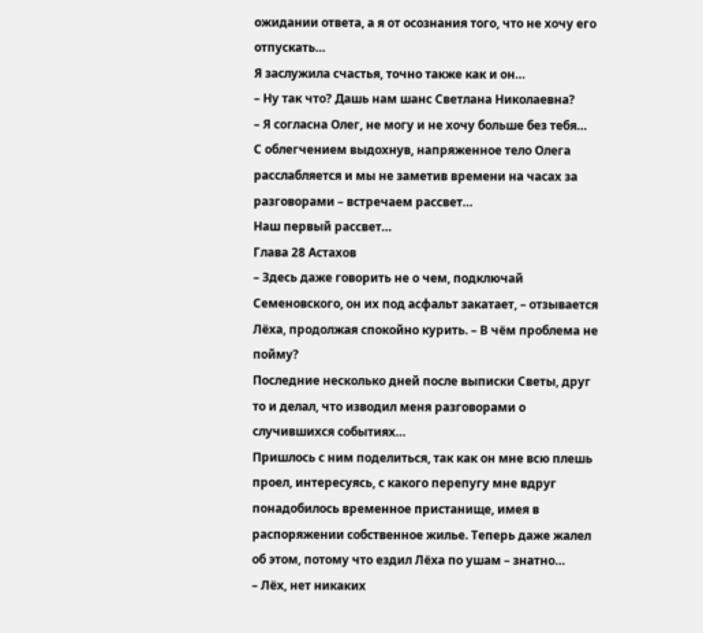ожидании ответа, а я от осознания того, что не хочу его отпускать…
Я заслужила счастья, точно также как и он…
– Ну так что? Дашь нам шанс Светлана Николаевна?
– Я согласна Олег, не могу и не хочу больше без тебя…
С облегчением выдохнув, напряженное тело Олега расслабляется и мы не заметив времени на часах за разговорами – встречаем рассвет…
Наш первый рассвет…
Глава 28 Астахов
– Здесь даже говорить не о чем, подключай Семеновского, он их под асфальт закатает, – отзывается Лёха, продолжая спокойно курить. – В чём проблема не пойму?
Последние несколько дней после выписки Светы, друг то и делал, что изводил меня разговорами о случившихся событиях…
Пришлось с ним поделиться, так как он мне всю плешь проел, интересуясь, с какого перепугу мне вдруг понадобилось временное пристанище, имея в распоряжении собственное жилье. Теперь даже жалел об этом, потому что ездил Лёха по ушам – знатно…
– Лёх, нет никаких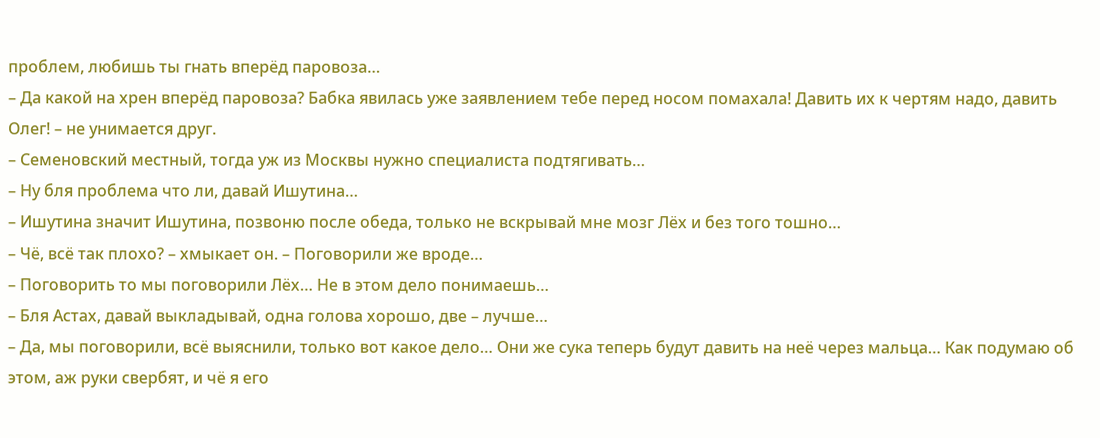проблем, любишь ты гнать вперёд паровоза…
– Да какой на хрен вперёд паровоза? Бабка явилась уже заявлением тебе перед носом помахала! Давить их к чертям надо, давить Олег! – не унимается друг.
– Семеновский местный, тогда уж из Москвы нужно специалиста подтягивать…
– Ну бля проблема что ли, давай Ишутина…
– Ишутина значит Ишутина, позвоню после обеда, только не вскрывай мне мозг Лёх и без того тошно…
– Чё, всё так плохо? – хмыкает он. – Поговорили же вроде…
– Поговорить то мы поговорили Лёх… Не в этом дело понимаешь…
– Бля Астах, давай выкладывай, одна голова хорошо, две – лучше…
– Да, мы поговорили, всё выяснили, только вот какое дело… Они же сука теперь будут давить на неё через мальца… Как подумаю об этом, аж руки свербят, и чё я его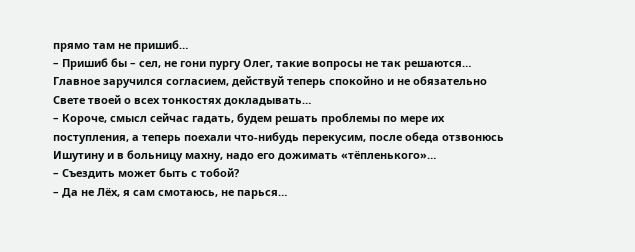прямо там не пришиб…
– Пришиб бы – сел, не гони пургу Олег, такие вопросы не так решаются… Главное заручился согласием, действуй теперь спокойно и не обязательно Свете твоей о всех тонкостях докладывать…
– Короче, смысл сейчас гадать, будем решать проблемы по мере их поступления, а теперь поехали что-нибудь перекусим, после обеда отзвонюсь Ишутину и в больницу махну, надо его дожимать «тёпленького»…
– Съездить может быть с тобой?
– Да не Лёх, я сам смотаюсь, не парься…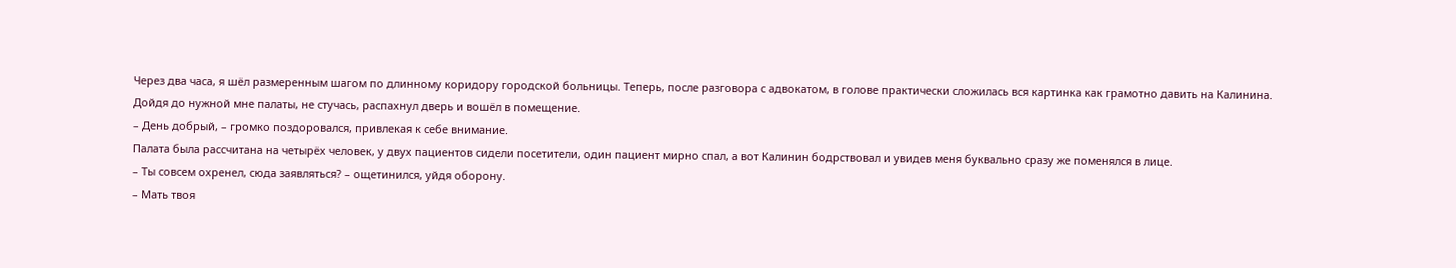Через два часа, я шёл размеренным шагом по длинному коридору городской больницы. Теперь, после разговора с адвокатом, в голове практически сложилась вся картинка как грамотно давить на Калинина.
Дойдя до нужной мне палаты, не стучась, распахнул дверь и вошёл в помещение.
– День добрый, – громко поздоровался, привлекая к себе внимание.
Палата была рассчитана на четырёх человек, у двух пациентов сидели посетители, один пациент мирно спал, а вот Калинин бодрствовал и увидев меня буквально сразу же поменялся в лице.
– Ты совсем охренел, сюда заявляться? – ощетинился, уйдя оборону.
– Мать твоя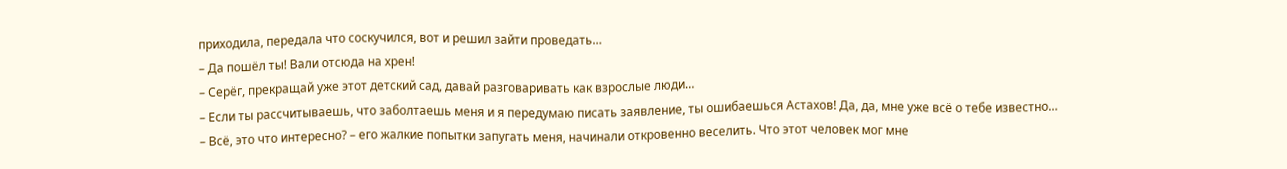приходила, передала что соскучился, вот и решил зайти проведать…
– Да пошёл ты! Вали отсюда на хрен!
– Серёг, прекращай уже этот детский сад, давай разговаривать как взрослые люди…
– Если ты рассчитываешь, что заболтаешь меня и я передумаю писать заявление, ты ошибаешься Астахов! Да, да, мне уже всё о тебе известно…
– Всё, это что интересно? – его жалкие попытки запугать меня, начинали откровенно веселить. Что этот человек мог мне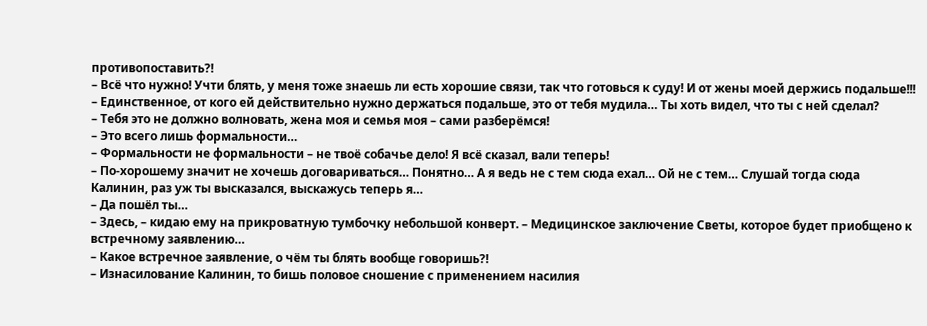противопоставить?!
– Всё что нужно! Учти блять, у меня тоже знаешь ли есть хорошие связи, так что готовься к суду! И от жены моей держись подальше!!!
– Единственное, от кого ей действительно нужно держаться подальше, это от тебя мудила… Ты хоть видел, что ты с ней сделал?
– Тебя это не должно волновать, жена моя и семья моя – сами разберёмся!
– Это всего лишь формальности…
– Формальности не формальности – не твоё собачье дело! Я всё сказал, вали теперь!
– По-хорошему значит не хочешь договариваться… Понятно… А я ведь не с тем сюда ехал… Ой не с тем… Слушай тогда сюда Калинин, раз уж ты высказался, выскажусь теперь я…
– Да пошёл ты…
– Здесь, – кидаю ему на прикроватную тумбочку небольшой конверт. – Медицинское заключение Светы, которое будет приобщено к встречному заявлению…
– Какое встречное заявление, о чём ты блять вообще говоришь?!
– Изнасилование Калинин, то бишь половое сношение с применением насилия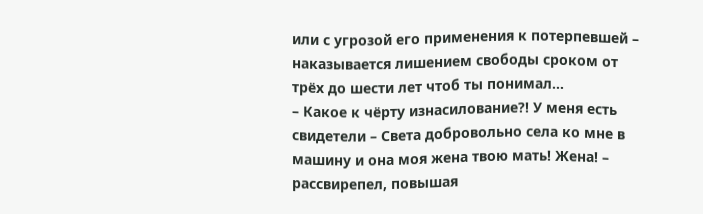или с угрозой его применения к потерпевшей – наказывается лишением свободы сроком от трёх до шести лет чтоб ты понимал…
– Какое к чёрту изнасилование?! У меня есть свидетели – Света добровольно села ко мне в машину и она моя жена твою мать! Жена! – рассвирепел, повышая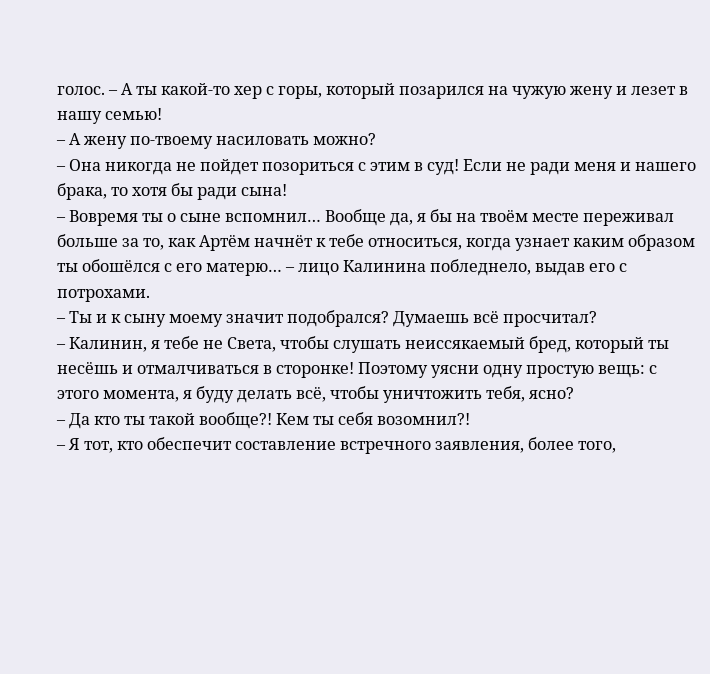голос. – А ты какой-то хер с горы, который позарился на чужую жену и лезет в нашу семью!
– А жену по-твоему насиловать можно?
– Она никогда не пойдет позориться с этим в суд! Если не ради меня и нашего брака, то хотя бы ради сына!
– Вовремя ты о сыне вспомнил… Вообще да, я бы на твоём месте переживал больше за то, как Артём начнёт к тебе относиться, когда узнает каким образом ты обошёлся с его матерю… – лицо Калинина побледнело, выдав его с потрохами.
– Ты и к сыну моему значит подобрался? Думаешь всё просчитал?
– Калинин, я тебе не Света, чтобы слушать неиссякаемый бред, который ты несёшь и отмалчиваться в сторонке! Поэтому уясни одну простую вещь: с этого момента, я буду делать всё, чтобы уничтожить тебя, ясно?
– Да кто ты такой вообще?! Кем ты себя возомнил?!
– Я тот, кто обеспечит составление встречного заявления, более того,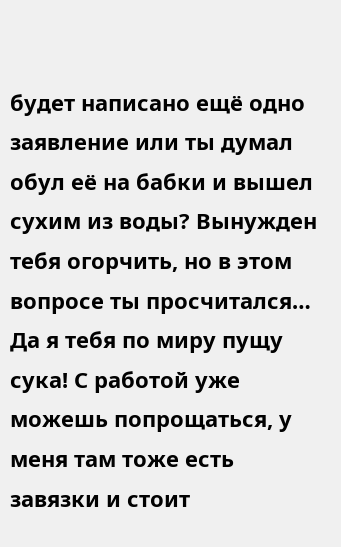будет написано ещё одно заявление или ты думал обул её на бабки и вышел сухим из воды? Вынужден тебя огорчить, но в этом вопросе ты просчитался… Да я тебя по миру пущу сука! С работой уже можешь попрощаться, у меня там тоже есть завязки и стоит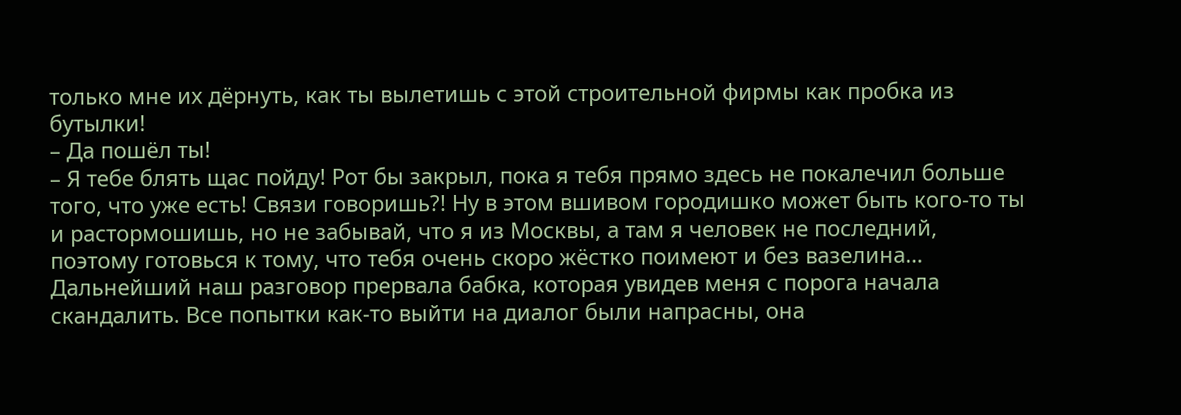только мне их дёрнуть, как ты вылетишь с этой строительной фирмы как пробка из бутылки!
– Да пошёл ты!
– Я тебе блять щас пойду! Рот бы закрыл, пока я тебя прямо здесь не покалечил больше того, что уже есть! Связи говоришь?! Ну в этом вшивом городишко может быть кого-то ты и растормошишь, но не забывай, что я из Москвы, а там я человек не последний, поэтому готовься к тому, что тебя очень скоро жёстко поимеют и без вазелина…
Дальнейший наш разговор прервала бабка, которая увидев меня с порога начала скандалить. Все попытки как-то выйти на диалог были напрасны, она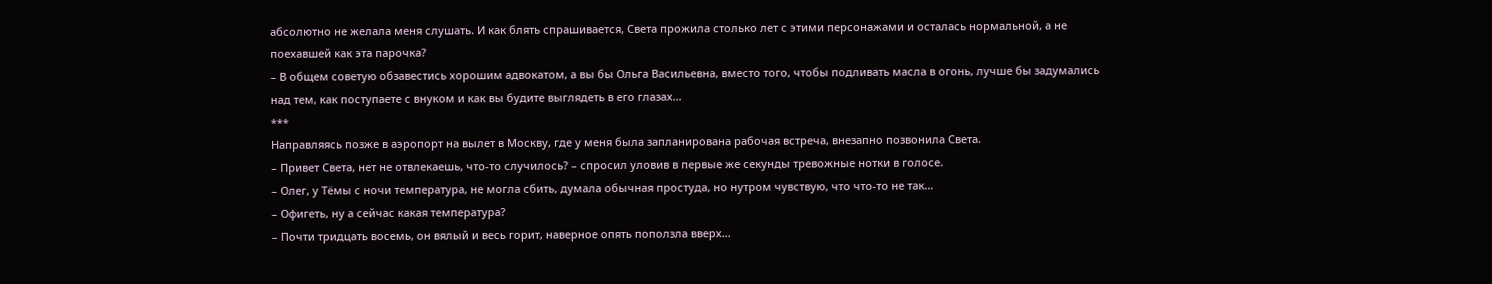абсолютно не желала меня слушать. И как блять спрашивается, Света прожила столько лет с этими персонажами и осталась нормальной, а не поехавшей как эта парочка?
– В общем советую обзавестись хорошим адвокатом, а вы бы Ольга Васильевна, вместо того, чтобы подливать масла в огонь, лучше бы задумались над тем, как поступаете с внуком и как вы будите выглядеть в его глазах…
***
Направляясь позже в аэропорт на вылет в Москву, где у меня была запланирована рабочая встреча, внезапно позвонила Света.
– Привет Света, нет не отвлекаешь, что-то случилось? – спросил уловив в первые же секунды тревожные нотки в голосе.
– Олег, у Тёмы с ночи температура, не могла сбить, думала обычная простуда, но нутром чувствую, что что-то не так…
– Офигеть, ну а сейчас какая температура?
– Почти тридцать восемь, он вялый и весь горит, наверное опять поползла вверх…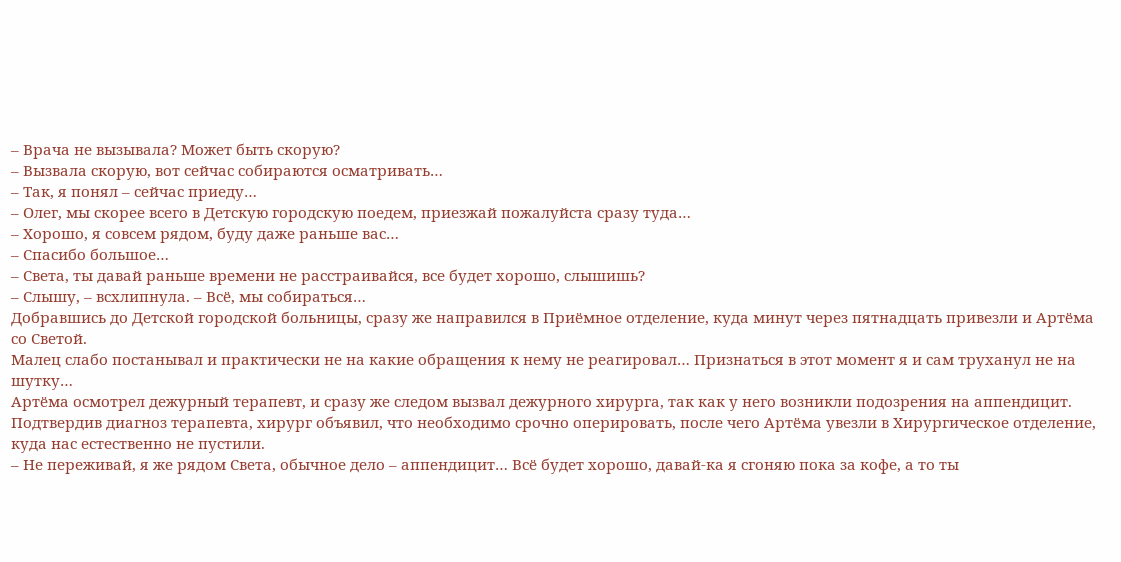– Врача не вызывала? Может быть скорую?
– Вызвала скорую, вот сейчас собираются осматривать…
– Так, я понял – сейчас приеду…
– Олег, мы скорее всего в Детскую городскую поедем, приезжай пожалуйста сразу туда…
– Хорошо, я совсем рядом, буду даже раньше вас…
– Спасибо большое…
– Света, ты давай раньше времени не расстраивайся, все будет хорошо, слышишь?
– Слышу, – всхлипнула. – Всё, мы собираться…
Добравшись до Детской городской больницы, сразу же направился в Приёмное отделение, куда минут через пятнадцать привезли и Артёма со Светой.
Малец слабо постанывал и практически не на какие обращения к нему не реагировал… Признаться в этот момент я и сам труханул не на шутку…
Артёма осмотрел дежурный терапевт, и сразу же следом вызвал дежурного хирурга, так как у него возникли подозрения на аппендицит.
Подтвердив диагноз терапевта, хирург объявил, что необходимо срочно оперировать, после чего Артёма увезли в Хирургическое отделение, куда нас естественно не пустили.
– Не переживай, я же рядом Света, обычное дело – аппендицит… Всё будет хорошо, давай-ка я сгоняю пока за кофе, а то ты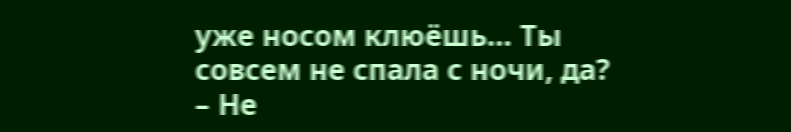уже носом клюёшь… Ты совсем не спала с ночи, да?
– Не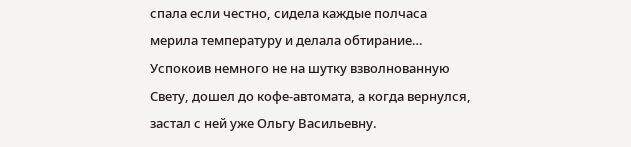спала если честно, сидела каждые полчаса мерила температуру и делала обтирание…
Успокоив немного не на шутку взволнованную Свету, дошел до кофе-автомата, а когда вернулся, застал с ней уже Ольгу Васильевну.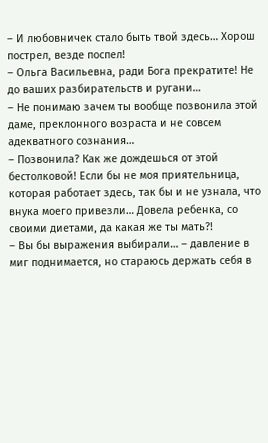– И любовничек стало быть твой здесь… Хорош пострел, везде поспел!
– Ольга Васильевна, ради Бога прекратите! Не до ваших разбирательств и ругани…
– Не понимаю зачем ты вообще позвонила этой даме, преклонного возраста и не совсем адекватного сознания…
– Позвонила? Как же дождешься от этой бестолковой! Если бы не моя приятельница, которая работает здесь, так бы и не узнала, что внука моего привезли… Довела ребенка, со своими диетами, да какая же ты мать?!
– Вы бы выражения выбирали… – давление в миг поднимается, но стараюсь держать себя в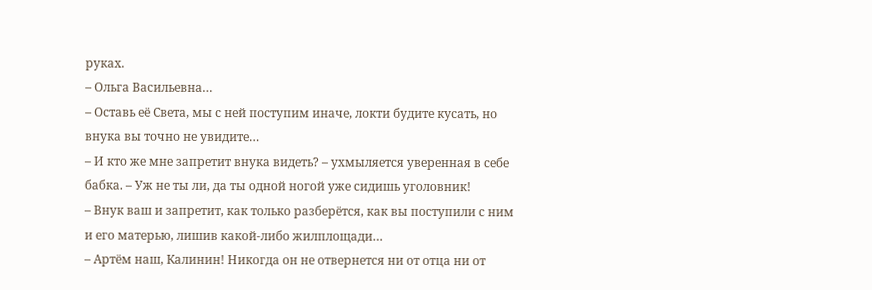руках.
– Ольга Васильевна…
– Оставь её Света, мы с ней поступим иначе, локти будите кусать, но внука вы точно не увидите…
– И кто же мне запретит внука видеть? – ухмыляется уверенная в себе бабка. – Уж не ты ли, да ты одной ногой уже сидишь уголовник!
– Внук ваш и запретит, как только разберётся, как вы поступили с ним и его матерью, лишив какой-либо жилплощади…
– Артём наш, Калинин! Никогда он не отвернется ни от отца ни от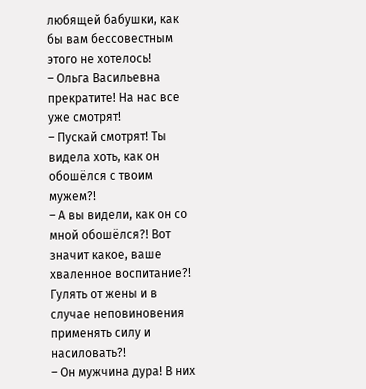любящей бабушки, как бы вам бессовестным этого не хотелось!
– Ольга Васильевна прекратите! На нас все уже смотрят!
– Пускай смотрят! Ты видела хоть, как он обошёлся с твоим мужем?!
– А вы видели, как он со мной обошёлся?! Вот значит какое, ваше хваленное воспитание?! Гулять от жены и в случае неповиновения применять силу и насиловать?!
– Он мужчина дура! В них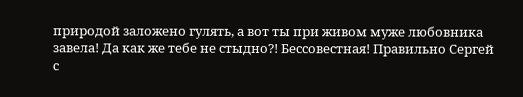природой заложено гулять, а вот ты при живом муже любовника завела! Да как же тебе не стыдно?! Бессовестная! Правильно Сергей с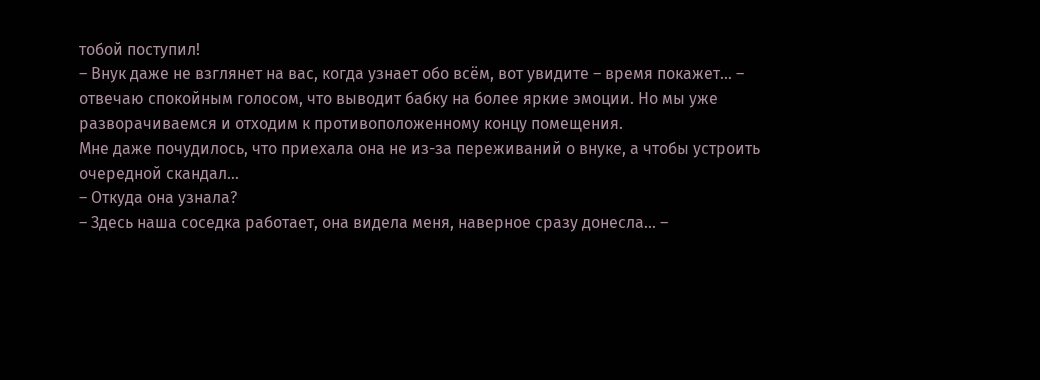тобой поступил!
– Внук даже не взглянет на вас, когда узнает обо всём, вот увидите – время покажет… – отвечаю спокойным голосом, что выводит бабку на более яркие эмоции. Но мы уже разворачиваемся и отходим к противоположенному концу помещения.
Мне даже почудилось, что приехала она не из-за переживаний о внуке, а чтобы устроить очередной скандал…
– Откуда она узнала?
– Здесь наша соседка работает, она видела меня, наверное сразу донесла… –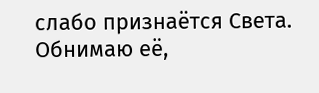слабо признаётся Света.
Обнимаю её,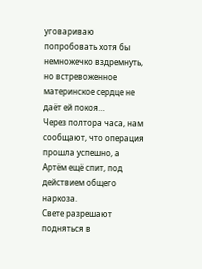уговариваю попробовать хотя бы немножечко вздремнуть, но встревоженное материнское сердце не даёт ей покоя…
Через полтора часа, нам сообщают, что операция прошла успешно, а Артём ещё спит, под действием общего наркоза.
Свете разрешают подняться в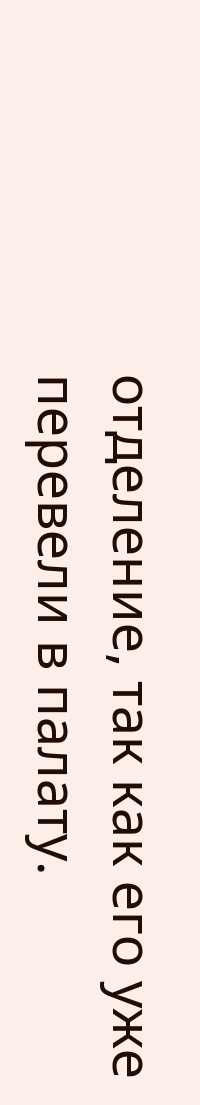отделение, так как его уже перевели в палату.